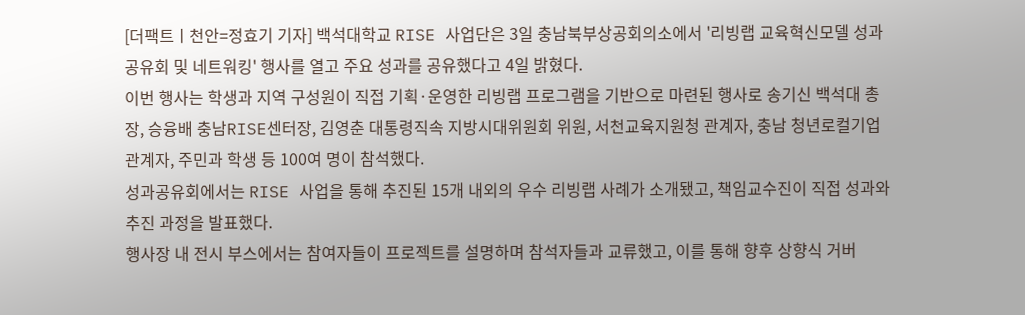[더팩트ㅣ천안=정효기 기자] 백석대학교 RISE 사업단은 3일 충남북부상공회의소에서 '리빙랩 교육혁신모델 성과공유회 및 네트워킹' 행사를 열고 주요 성과를 공유했다고 4일 밝혔다.
이번 행사는 학생과 지역 구성원이 직접 기획·운영한 리빙랩 프로그램을 기반으로 마련된 행사로 송기신 백석대 총장, 승융배 충남RISE센터장, 김영춘 대통령직속 지방시대위원회 위원, 서천교육지원청 관계자, 충남 청년로컬기업 관계자, 주민과 학생 등 100여 명이 참석했다.
성과공유회에서는 RISE 사업을 통해 추진된 15개 내외의 우수 리빙랩 사례가 소개됐고, 책임교수진이 직접 성과와 추진 과정을 발표했다.
행사장 내 전시 부스에서는 참여자들이 프로젝트를 설명하며 참석자들과 교류했고, 이를 통해 향후 상향식 거버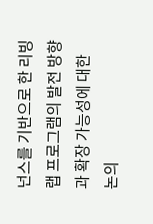넌스를 기반으로 한 리빙랩 프로그램의 발전 방향과 확장 가능성에 대한 논의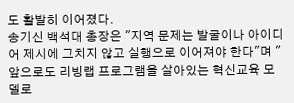도 활발히 이어졌다.
송기신 백석대 총장은 "지역 문제는 발굴이나 아이디어 제시에 그치지 않고 실행으로 이어져야 한다"며 "앞으로도 리빙랩 프로그램을 살아있는 혁신교육 모델로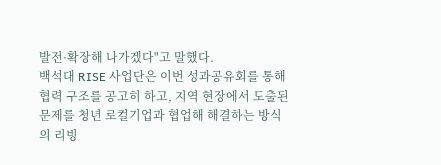발전·확장해 나가겠다"고 말했다.
백석대 RISE 사업단은 이번 성과공유회를 통해 협력 구조를 공고히 하고, 지역 현장에서 도출된 문제를 청년 로컬기업과 협업해 해결하는 방식의 리빙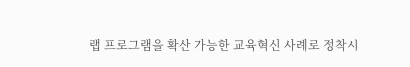랩 프로그램을 확산 가능한 교육혁신 사례로 정착시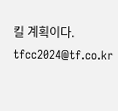킬 계획이다.
tfcc2024@tf.co.kr